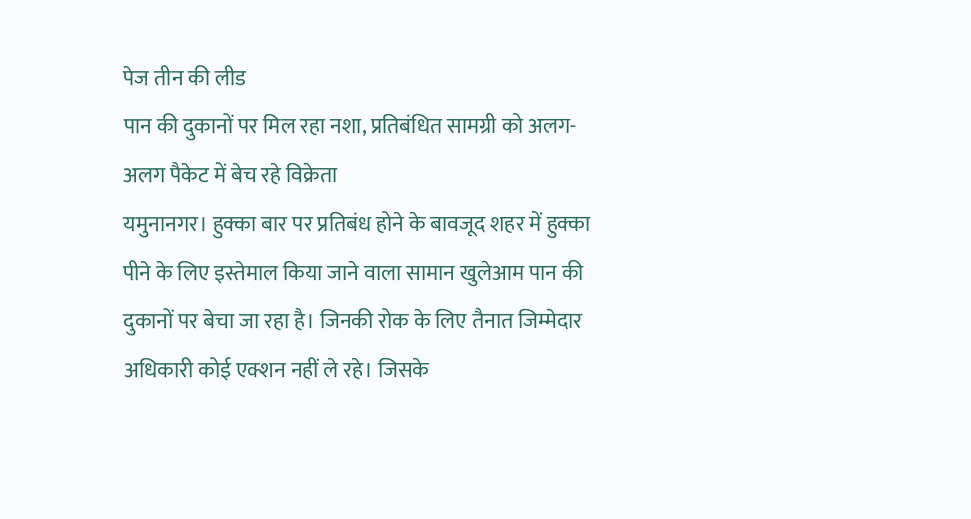पेज तीन की लीड
पान की दुकानों पर मिल रहा नशा, प्रतिबंधित सामग्री को अलग-अलग पैकेट में बेच रहे विक्रेता
यमुनानगर। हुक्का बार पर प्रतिबंध होने के बावजूद शहर में हुक्का पीने के लिए इस्तेमाल किया जाने वाला सामान खुलेआम पान की दुकानों पर बेचा जा रहा है। जिनकी रोक के लिए तैनात जिम्मेदार अधिकारी कोई एक्शन नहीं ले रहे। जिसके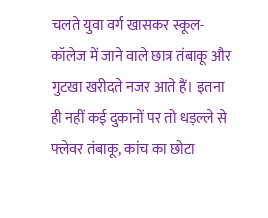चलते युवा वर्ग खासकर स्कूल-कॉलेज में जाने वाले छात्र तंबाकू और गुटखा खरीदते नजर आते हैं। इतना ही नहीं कई दुकानों पर तो धड़ल्ले से फ्लेवर तंबाकू, कांच का छोटा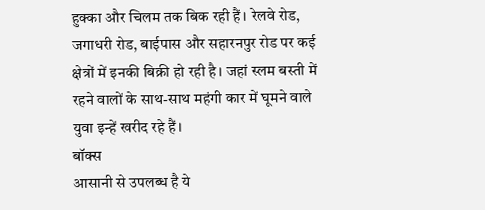हुक्का और चिलम तक बिक रही हैं। रेलवे रोड, जगाधरी रोड, बाईपास और सहारनपुर रोड पर कई क्षेत्रों में इनकी बिक्री हो रही है। जहां स्लम बस्ती में रहने वालों के साथ-साथ महंगी कार में घूमने वाले युवा इन्हें खरीद रहे हैं।
बॉक्स
आसानी से उपलब्ध है ये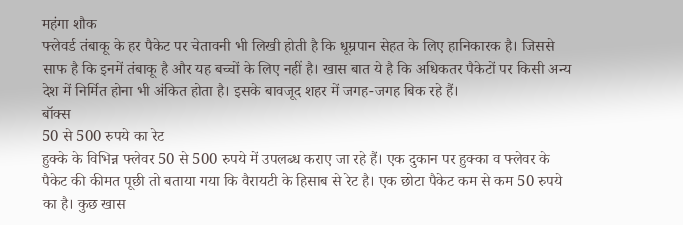महंगा शौक
फ्लेवर्ड तंबाकू के हर पैकेट पर चेतावनी भी लिखी होती है कि धूम्रपान सेहत के लिए हानिकारक है। जिससे साफ है कि इनमें तंबाकू है और यह बच्चों के लिए नहीं है। खास बात ये है कि अधिकतर पैकेटों पर किसी अन्य देश में निर्मित होना भी अंकित होता है। इसके बावजूद शहर में जगह-जगह बिक रहे हैं।
बॉक्स
50 से 500 रुपये का रेट
हुक्के के विभिन्न फ्लेवर 50 से 500 रुपये में उपलब्ध कराए जा रहे हैं। एक दुकान पर हुक्का व फ्लेवर के पैकेट की कीमत पूछी तो बताया गया कि वैरायटी के हिसाब से रेट है। एक छोटा पैकेट कम से कम 50 रुपये का है। कुछ खास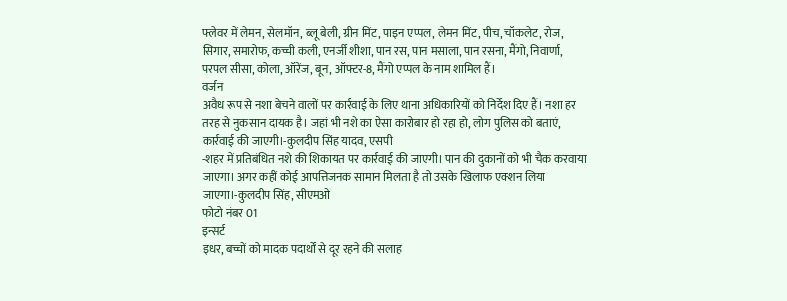फ्लेवर में लेमन, सेलमॉन, ब्लू बेली, ग्रीन मिंट, पाइन एप्पल, लेमन मिंट, पीच, चॉकलेट, रोज, सिगार, समारोफ, कच्ची कली, एनर्जी शीशा, पान रस, पान मसाला, पान रसना, मैंगो, निवार्णा, परपल सीसा, कोला, ऑरेंज, बून, ऑफ्टर-8, मैंगो एप्पल के नाम शामिल हैं।
वर्जन
अवैध रूप से नशा बेचने वालों पर कार्रवाई के लिए थाना अधिकारियों को निर्देश दिए हैं। नशा हर तरह से नुकसान दायक है। जहां भी नशे का ऐसा कारोबार हो रहा हो, लोग पुलिस को बताएं, कार्रवाई की जाएगी।-कुलदीप सिंह यादव, एसपी
-शहर में प्रतिबंधित नशे की शिकायत पर कार्रवाई की जाएगी। पान की दुकानों को भी चैक करवाया जाएगा। अगर कहीं कोई आपत्तिजनक सामान मिलता है तो उसके खिलाफ एक्शन लिया जाएगा।-कुलदीप सिंह, सीएमओ
फोटो नंबर 01
इन्सर्ट
इधर, बच्चों को मादक पदार्थों से दूर रहने की सलाह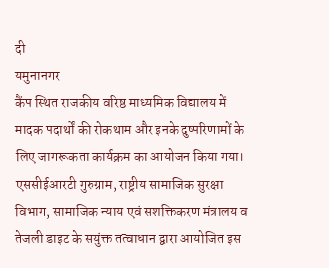दी
यमुनानगर
कैंप स्थित राजकीय वरिष्ठ माध्यमिक विद्यालय में मादक पदार्थों की रोकथाम और इनके दुष्परिणामों के लिए जागरूकता कार्यक्रम का आयोजन किया गया। एससीईआरटी गुरुग्राम, राष्ट्रीय सामाजिक सुरक्षा विभाग, सामाजिक न्याय एवं सशक्तिकरण मंत्रालय व तेजली डाइट के सयुंक्त तत्वाधान द्वारा आयोजित इस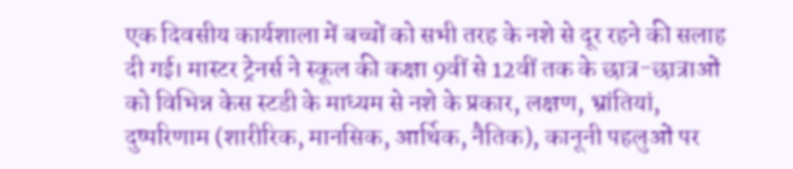एक दिवसीय कार्यशाला में बच्चों को सभी तरह के नशे से दूर रहने की सलाह दी गई। मास्टर ट्रेनर्स ने स्कूल की कक्षा 9वीं से 12वीं तक के छात्र-छात्राओं को विभिन्न केस स्टडी के माध्यम से नशे के प्रकार, लक्षण, भ्रांतियां, दुष्परिणाम (शारीरिक, मानसिक, आर्थिक, नैतिक), कानूनी पहलुओं पर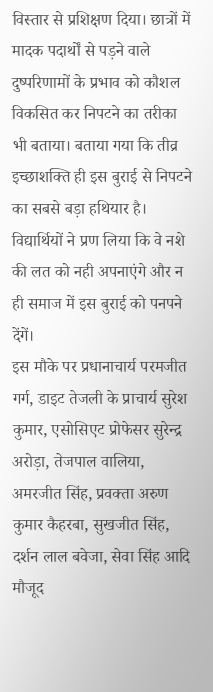विस्तार से प्रशिक्षण दिया। छात्रों में मादक पदार्थों से पड़ने वाले दुष्परिणामों के प्रभाव को कौशल विकसित कर निपटने का तरीका भी बताया। बताया गया कि तीव्र इच्छाशक्ति ही इस बुराई से निपटने का सबसे बड़ा हथियार है। विद्यार्थियों ने प्रण लिया कि वे नशे की लत को नही अपनाएंगे और न ही समाज में इस बुराई को पनपने देंगें।
इस मौके पर प्रधानाचार्य परमजीत गर्ग, डाइट तेजली के प्राचार्य सुरेश कुमार, एसोसिएट प्रोफेसर सुरेन्द्र अरोड़ा, तेजपाल वालिया, अमरजीत सिंह, प्रवक्ता अरुण कुमार कैहरबा, सुखजीत सिंह, दर्शन लाल बवेजा, सेवा सिंह आदि मौजूद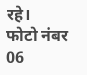रहे।
फोटो नंबर 06